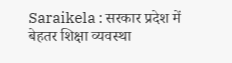Saraikela : सरकार प्रदेश में बेहतर शिक्षा व्यवस्था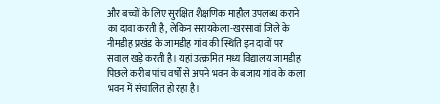और बच्चों के लिए सुरक्षित शैक्षणिक माहौल उपलब्ध कराने का दावा करती है, लेकिन सरायकेला-खरसावां जिले के नीमडीह प्रखंड के जामडीह गांव की स्थिति इन दावों पर सवाल खड़े करती है। यहां उत्क्रमित मध्य विद्यालय जामडीह पिछले करीब पांच वर्षों से अपने भवन के बजाय गांव के कला भवन में संचालित हो रहा है।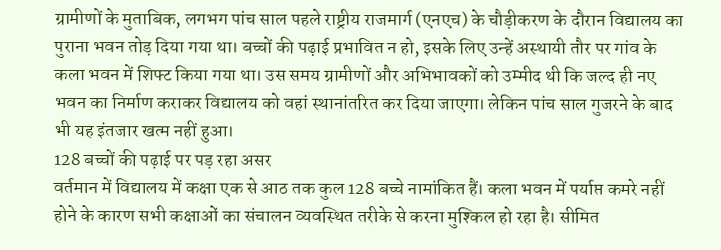ग्रामीणों के मुताबिक, लगभग पांच साल पहले राष्ट्रीय राजमार्ग (एनएच) के चौड़ीकरण के दौरान विद्यालय का पुराना भवन तोड़ दिया गया था। बच्चों की पढ़ाई प्रभावित न हो, इसके लिए उन्हें अस्थायी तौर पर गांव के कला भवन में शिफ्ट किया गया था। उस समय ग्रामीणों और अभिभावकों को उम्मीद थी कि जल्द ही नए भवन का निर्माण कराकर विद्यालय को वहां स्थानांतरित कर दिया जाएगा। लेकिन पांच साल गुजरने के बाद भी यह इंतजार खत्म नहीं हुआ।
128 बच्चों की पढ़ाई पर पड़ रहा असर
वर्तमान में विद्यालय में कक्षा एक से आठ तक कुल 128 बच्चे नामांकित हैं। कला भवन में पर्याप्त कमरे नहीं होने के कारण सभी कक्षाओं का संचालन व्यवस्थित तरीके से करना मुश्किल हो रहा है। सीमित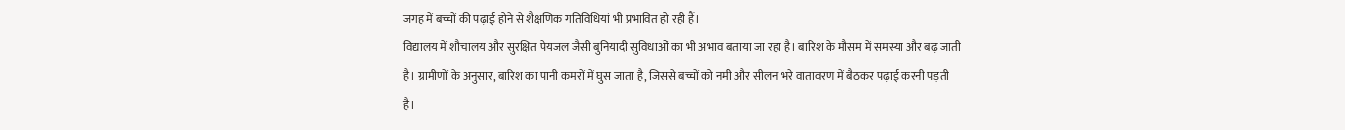जगह में बच्चों की पढ़ाई होने से शैक्षणिक गतिविधियां भी प्रभावित हो रही हैं।
विद्यालय में शौचालय और सुरक्षित पेयजल जैसी बुनियादी सुविधाओं का भी अभाव बताया जा रहा है। बारिश के मौसम में समस्या और बढ़ जाती है। ग्रामीणों के अनुसार, बारिश का पानी कमरों में घुस जाता है, जिससे बच्चों को नमी और सीलन भरे वातावरण में बैठकर पढ़ाई करनी पड़ती है।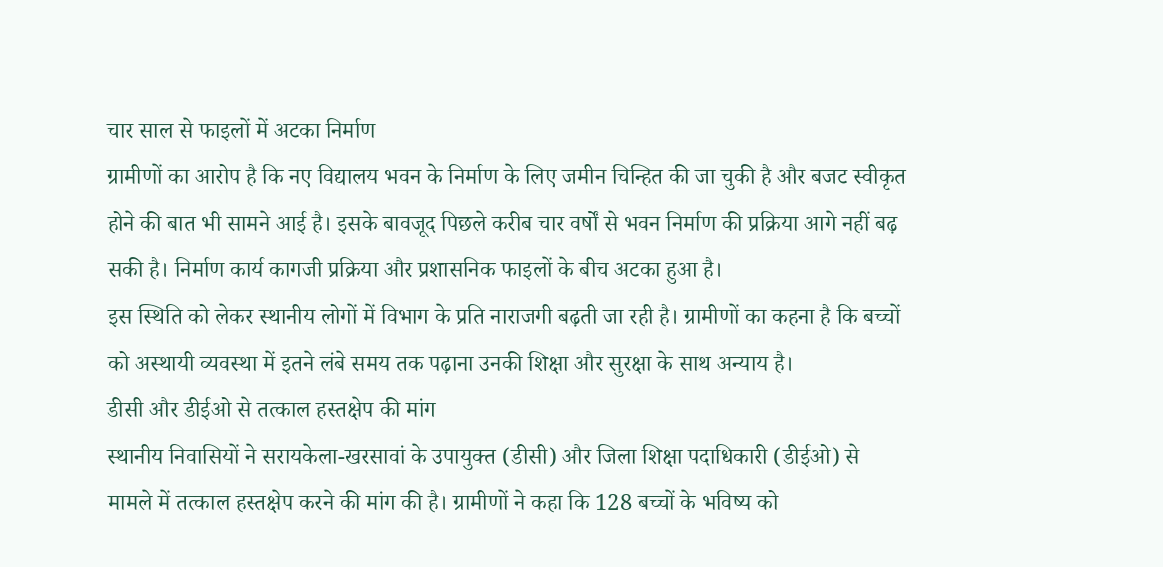चार साल से फाइलों में अटका निर्माण
ग्रामीणों का आरोप है कि नए विद्यालय भवन के निर्माण के लिए जमीन चिन्हित की जा चुकी है और बजट स्वीकृत होने की बात भी सामने आई है। इसके बावजूद पिछले करीब चार वर्षों से भवन निर्माण की प्रक्रिया आगे नहीं बढ़ सकी है। निर्माण कार्य कागजी प्रक्रिया और प्रशासनिक फाइलों के बीच अटका हुआ है।
इस स्थिति को लेकर स्थानीय लोगों में विभाग के प्रति नाराजगी बढ़ती जा रही है। ग्रामीणों का कहना है कि बच्चों को अस्थायी व्यवस्था में इतने लंबे समय तक पढ़ाना उनकी शिक्षा और सुरक्षा के साथ अन्याय है।
डीसी और डीईओ से तत्काल हस्तक्षेप की मांग
स्थानीय निवासियों ने सरायकेला-खरसावां के उपायुक्त (डीसी) और जिला शिक्षा पदाधिकारी (डीईओ) से मामले में तत्काल हस्तक्षेप करने की मांग की है। ग्रामीणों ने कहा कि 128 बच्चों के भविष्य को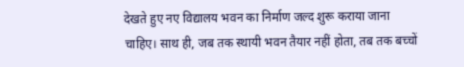देखते हुए नए विद्यालय भवन का निर्माण जल्द शुरू कराया जाना चाहिए। साथ ही, जब तक स्थायी भवन तैयार नहीं होता, तब तक बच्चों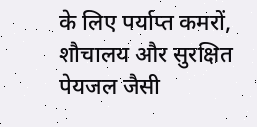के लिए पर्याप्त कमरों, शौचालय और सुरक्षित पेयजल जैसी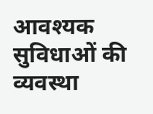आवश्यक सुविधाओं की व्यवस्था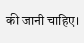की जानी चाहिए।